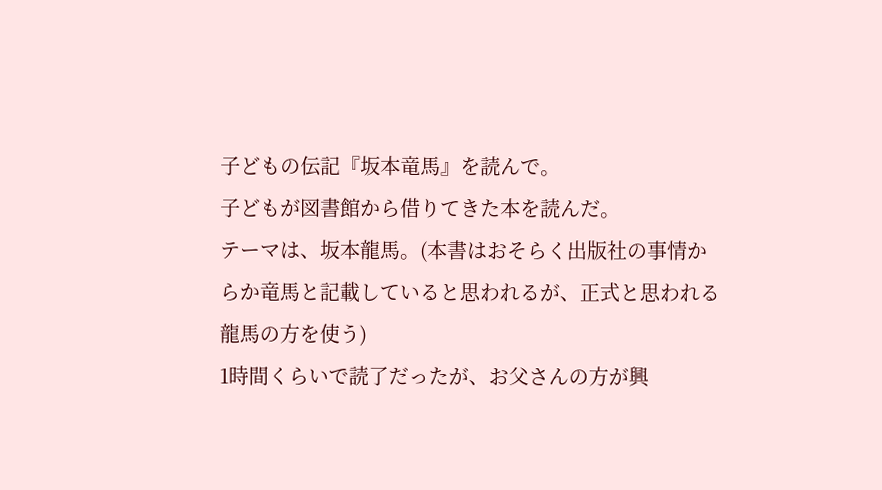子どもの伝記『坂本竜馬』を読んで。
子どもが図書館から借りてきた本を読んだ。
テーマは、坂本龍馬。(本書はおそらく出版社の事情からか竜馬と記載していると思われるが、正式と思われる龍馬の方を使う)
1時間くらいで読了だったが、お父さんの方が興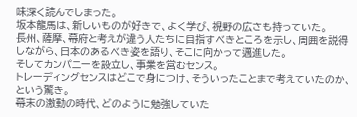味深く読んでしまった。
坂本龍馬は、新しいものが好きで、よく学び、視野の広さも持っていた。
長州、薩摩、幕府と考えが違う人たちに目指すべきところを示し、周囲を説得しながら、日本のあるべき姿を語り、そこに向かって邁進した。
そしてカンパニーを設立し、事業を営むセンス。
トレーディングセンスはどこで身につけ、そういったことまで考えていたのか、という驚き。
幕末の激動の時代、どのように勉強していた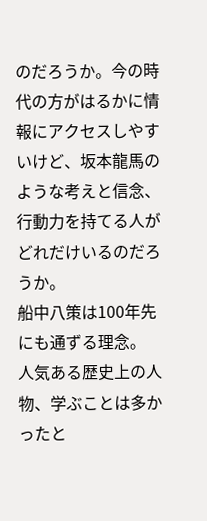のだろうか。今の時代の方がはるかに情報にアクセスしやすいけど、坂本龍馬のような考えと信念、行動力を持てる人がどれだけいるのだろうか。
船中八策は100年先にも通ずる理念。
人気ある歴史上の人物、学ぶことは多かったと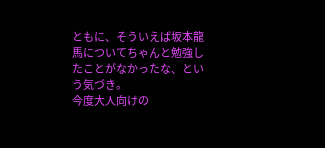ともに、そういえば坂本龍馬についてちゃんと勉強したことがなかったな、という気づき。
今度大人向けの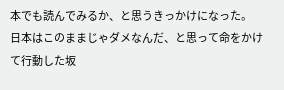本でも読んでみるか、と思うきっかけになった。
日本はこのままじゃダメなんだ、と思って命をかけて行動した坂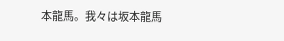本龍馬。我々は坂本龍馬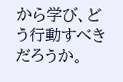から学び、どう行動すべきだろうか。